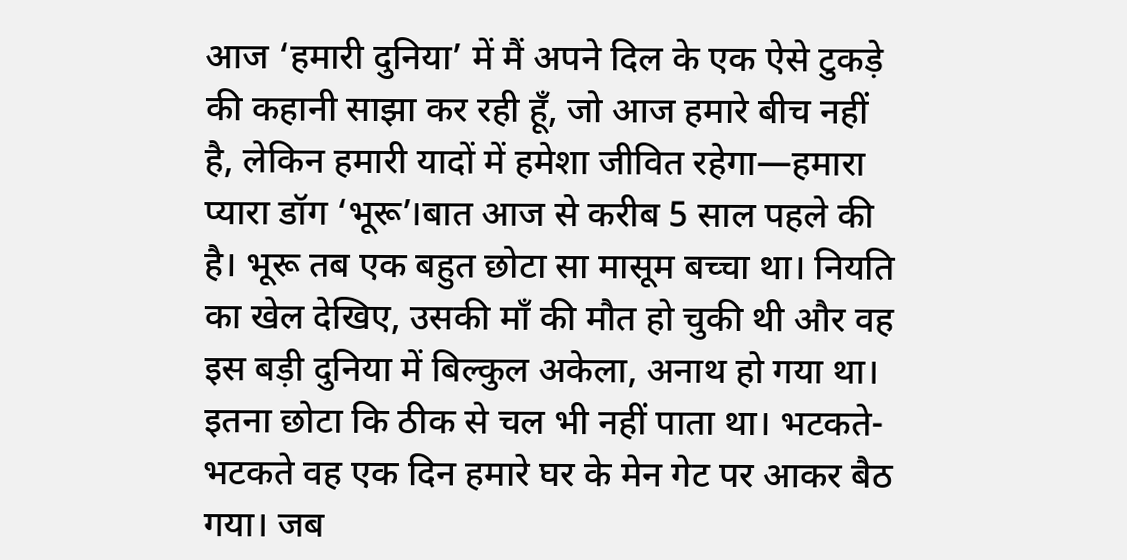आज ‘हमारी दुनिया’ में मैं अपने दिल के एक ऐसे टुकड़े की कहानी साझा कर रही हूँ, जो आज हमारे बीच नहीं है, लेकिन हमारी यादों में हमेशा जीवित रहेगा—हमारा प्यारा डॉग ‘भूरू’।बात आज से करीब 5 साल पहले की है। भूरू तब एक बहुत छोटा सा मासूम बच्चा था। नियति का खेल देखिए, उसकी माँ की मौत हो चुकी थी और वह इस बड़ी दुनिया में बिल्कुल अकेला, अनाथ हो गया था। इतना छोटा कि ठीक से चल भी नहीं पाता था। भटकते-भटकते वह एक दिन हमारे घर के मेन गेट पर आकर बैठ गया। जब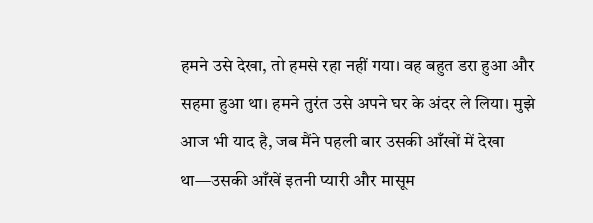हमने उसे देखा, तो हमसे रहा नहीं गया। वह बहुत डरा हुआ और सहमा हुआ था। हमने तुरंत उसे अपने घर के अंदर ले लिया। मुझे आज भी याद है, जब मैंने पहली बार उसकी आँखों में देखा था—उसकी आँखें इतनी प्यारी और मासूम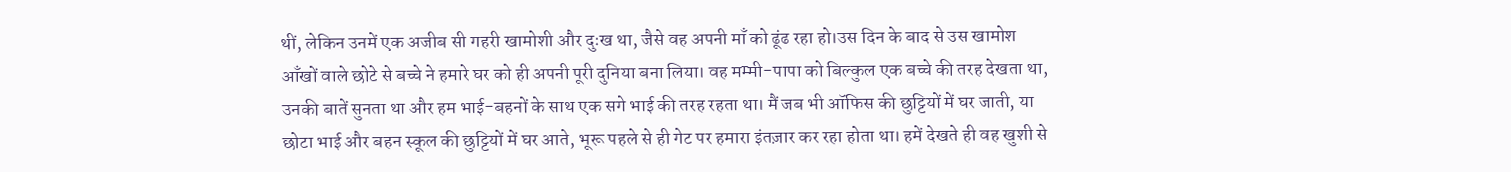थीं, लेकिन उनमें एक अजीब सी गहरी खामोशी और दुःख था, जैसे वह अपनी माँ को ढूंढ रहा हो।उस दिन के बाद से उस खामोश आँखों वाले छोटे से बच्चे ने हमारे घर को ही अपनी पूरी दुनिया बना लिया। वह मम्मी-पापा को बिल्कुल एक बच्चे की तरह देखता था, उनकी बातें सुनता था और हम भाई-बहनों के साथ एक सगे भाई की तरह रहता था। मैं जब भी ऑफिस की छुट्टियों में घर जाती, या छोटा भाई और बहन स्कूल की छुट्टियों में घर आते, भूरू पहले से ही गेट पर हमारा इंतज़ार कर रहा होता था। हमें देखते ही वह खुशी से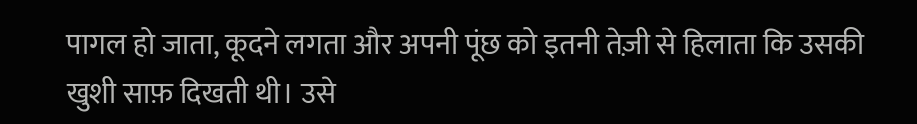पागल हो जाता, कूदने लगता और अपनी पूंछ को इतनी तेज़ी से हिलाता कि उसकी खुशी साफ़ दिखती थी। उसे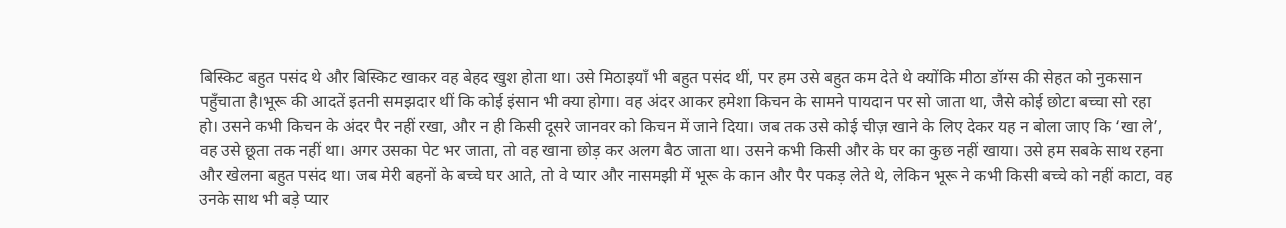बिस्किट बहुत पसंद थे और बिस्किट खाकर वह बेहद खुश होता था। उसे मिठाइयाँ भी बहुत पसंद थीं, पर हम उसे बहुत कम देते थे क्योंकि मीठा डॉग्स की सेहत को नुकसान पहुँचाता है।भूरू की आदतें इतनी समझदार थीं कि कोई इंसान भी क्या होगा। वह अंदर आकर हमेशा किचन के सामने पायदान पर सो जाता था, जैसे कोई छोटा बच्चा सो रहा हो। उसने कभी किचन के अंदर पैर नहीं रखा, और न ही किसी दूसरे जानवर को किचन में जाने दिया। जब तक उसे कोई चीज़ खाने के लिए देकर यह न बोला जाए कि ‘खा ले’, वह उसे छूता तक नहीं था। अगर उसका पेट भर जाता, तो वह खाना छोड़ कर अलग बैठ जाता था। उसने कभी किसी और के घर का कुछ नहीं खाया। उसे हम सबके साथ रहना और खेलना बहुत पसंद था। जब मेरी बहनों के बच्चे घर आते, तो वे प्यार और नासमझी में भूरू के कान और पैर पकड़ लेते थे, लेकिन भूरू ने कभी किसी बच्चे को नहीं काटा, वह उनके साथ भी बड़े प्यार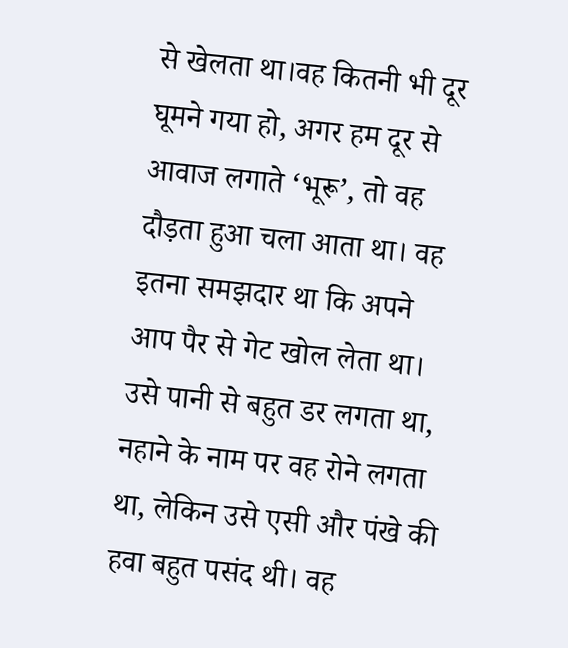से खेलता था।वह कितनी भी दूर घूमने गया हो, अगर हम दूर से आवाज लगाते ‘भूरू’, तो वह दौड़ता हुआ चला आता था। वह इतना समझदार था कि अपने आप पैर से गेट खोल लेता था। उसे पानी से बहुत डर लगता था, नहाने के नाम पर वह रोने लगता था, लेकिन उसे एसी और पंखे की हवा बहुत पसंद थी। वह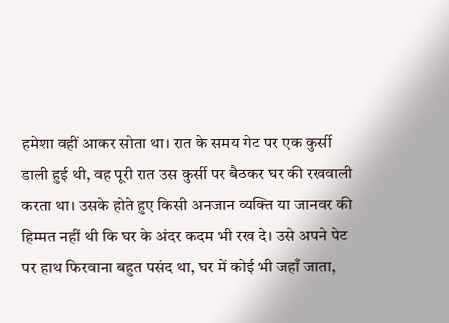हमेशा वहीं आकर सोता था। रात के समय गेट पर एक कुर्सी डाली हुई थी, वह पूरी रात उस कुर्सी पर बैठकर घर की रखवाली करता था। उसके होते हुए किसी अनजान व्यक्ति या जानवर की हिम्मत नहीं थी कि घर के अंदर कदम भी रख दे। उसे अपने पेट पर हाथ फिरवाना बहुत पसंद था, घर में कोई भी जहाँ जाता,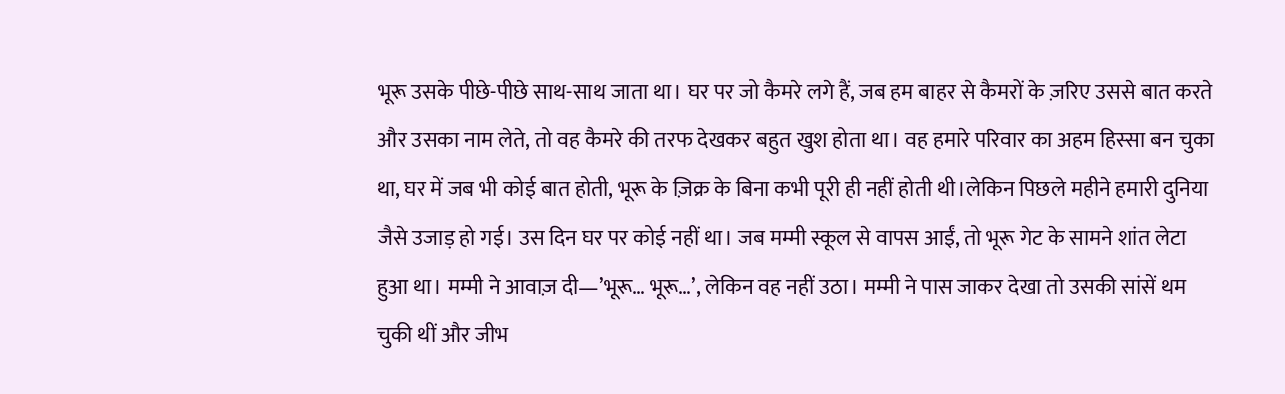भूरू उसके पीछे-पीछे साथ-साथ जाता था। घर पर जो कैमरे लगे हैं, जब हम बाहर से कैमरों के ज़रिए उससे बात करते और उसका नाम लेते, तो वह कैमरे की तरफ देखकर बहुत खुश होता था। वह हमारे परिवार का अहम हिस्सा बन चुका था, घर में जब भी कोई बात होती, भूरू के ज़िक्र के बिना कभी पूरी ही नहीं होती थी।लेकिन पिछले महीने हमारी दुनिया जैसे उजाड़ हो गई। उस दिन घर पर कोई नहीं था। जब मम्मी स्कूल से वापस आईं, तो भूरू गेट के सामने शांत लेटा हुआ था। मम्मी ने आवाज़ दी—’भूरू… भूरू…’, लेकिन वह नहीं उठा। मम्मी ने पास जाकर देखा तो उसकी सांसें थम चुकी थीं और जीभ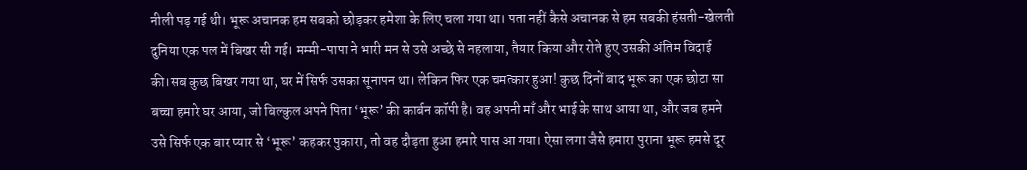नीली पड़ गई थी। भूरू अचानक हम सबको छोड़कर हमेशा के लिए चला गया था। पता नहीं कैसे अचानक से हम सबकी हंसती-खेलती दुनिया एक पल में बिखर सी गई। मम्मी-पापा ने भारी मन से उसे अच्छे से नहलाया, तैयार किया और रोते हुए उसकी अंतिम विदाई की।सब कुछ बिखर गया था, घर में सिर्फ उसका सूनापन था। लेकिन फिर एक चमत्कार हुआ! कुछ दिनों बाद भूरू का एक छोटा सा बच्चा हमारे घर आया, जो बिल्कुल अपने पिता ‘भूरू’ की कार्बन कॉपी है। वह अपनी माँ और भाई के साथ आया था, और जब हमने उसे सिर्फ एक बार प्यार से ‘भूरू’ कहकर पुकारा, तो वह दौड़ता हुआ हमारे पास आ गया। ऐसा लगा जैसे हमारा पुराना भूरू हमसे दूर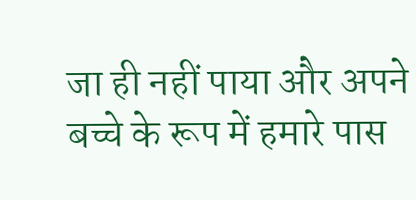जा ही नहीं पाया और अपने बच्चे के रूप में हमारे पास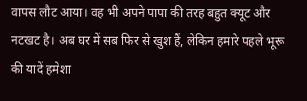वापस लौट आया। वह भी अपने पापा की तरह बहुत क्यूट और नटखट है। अब घर में सब फिर से खुश हैं, लेकिन हमारे पहले भूरू की यादें हमेशा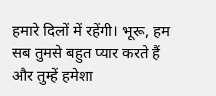हमारे दिलों में रहेंगी। भूरू, हम सब तुमसे बहुत प्यार करते हैं और तुम्हें हमेशा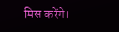मिस करेंगे।